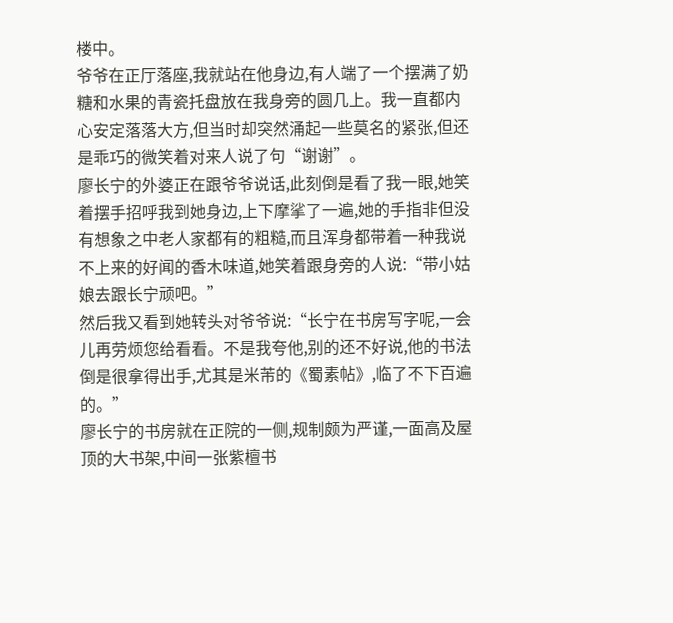楼中。
爷爷在正厅落座,我就站在他身边,有人端了一个摆满了奶糖和水果的青瓷托盘放在我身旁的圆几上。我一直都内心安定落落大方,但当时却突然涌起一些莫名的紧张,但还是乖巧的微笑着对来人说了句“谢谢”。
廖长宁的外婆正在跟爷爷说话,此刻倒是看了我一眼,她笑着摆手招呼我到她身边,上下摩挲了一遍,她的手指非但没有想象之中老人家都有的粗糙,而且浑身都带着一种我说不上来的好闻的香木味道,她笑着跟身旁的人说:“带小姑娘去跟长宁顽吧。”
然后我又看到她转头对爷爷说:“长宁在书房写字呢,一会儿再劳烦您给看看。不是我夸他,别的还不好说,他的书法倒是很拿得出手,尤其是米芾的《蜀素帖》,临了不下百遍的。”
廖长宁的书房就在正院的一侧,规制颇为严谨,一面高及屋顶的大书架,中间一张紫檀书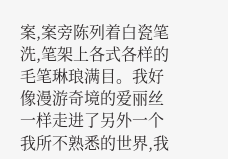案,案旁陈列着白瓷笔洗,笔架上各式各样的毛笔琳琅满目。我好像漫游奇境的爱丽丝一样走进了另外一个我所不熟悉的世界,我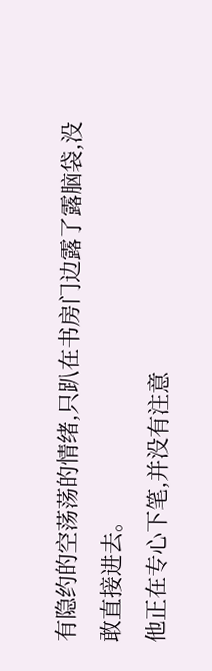有隐约的空荡荡的情绪,只趴在书房门边露了露脑袋,没敢直接进去。
他正在专心下笔,并没有注意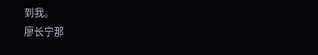到我。
廖长宁那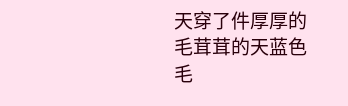天穿了件厚厚的毛茸茸的天蓝色毛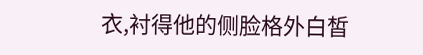衣,衬得他的侧脸格外白皙